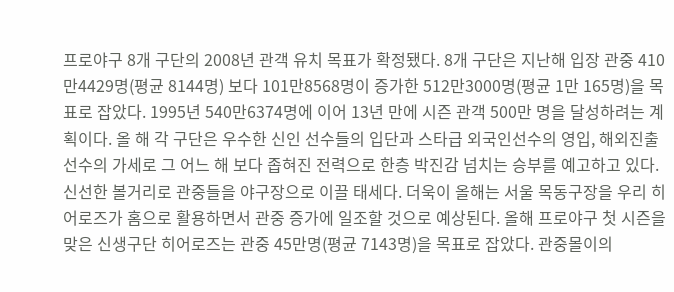프로야구 8개 구단의 2008년 관객 유치 목표가 확정됐다. 8개 구단은 지난해 입장 관중 410만4429명(평균 8144명) 보다 101만8568명이 증가한 512만3000명(평균 1만 165명)을 목표로 잡았다. 1995년 540만6374명에 이어 13년 만에 시즌 관객 500만 명을 달성하려는 계획이다. 올 해 각 구단은 우수한 신인 선수들의 입단과 스타급 외국인선수의 영입, 해외진출 선수의 가세로 그 어느 해 보다 좁혀진 전력으로 한층 박진감 넘치는 승부를 예고하고 있다. 신선한 볼거리로 관중들을 야구장으로 이끌 태세다. 더욱이 올해는 서울 목동구장을 우리 히어로즈가 홈으로 활용하면서 관중 증가에 일조할 것으로 예상된다. 올해 프로야구 첫 시즌을 맞은 신생구단 히어로즈는 관중 45만명(평균 7143명)을 목표로 잡았다. 관중몰이의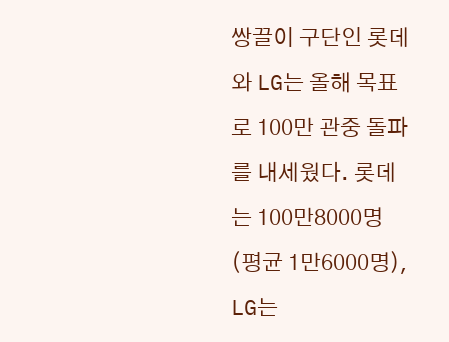쌍끌이 구단인 롯데와 LG는 올해 목표로 100만 관중 돌파를 내세웠다. 롯데는 100만8000명(평균 1만6000명), LG는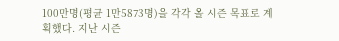100만명(평균 1만5873명)을 각각 올 시즌 목표로 계획했다. 지난 시즌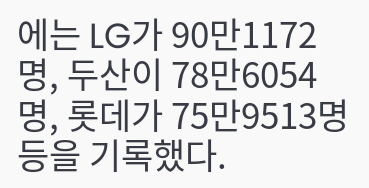에는 LG가 90만1172명, 두산이 78만6054명, 롯데가 75만9513명 등을 기록했다.